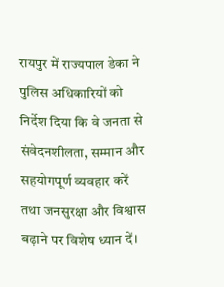रायपुर में राज्यपाल डेका ने पुलिस अधिकारियों को निर्देश दिया कि वे जनता से संवेदनशीलता, सम्मान और सहयोगपूर्ण व्यवहार करें तथा जनसुरक्षा और विश्वास बढ़ाने पर विशेष ध्यान दें।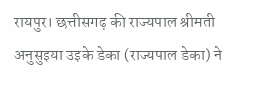रायपुर। छत्तीसगढ़ की राज्यपाल श्रीमती अनुसुइया उइके डेका (राज्यपाल डेका) ने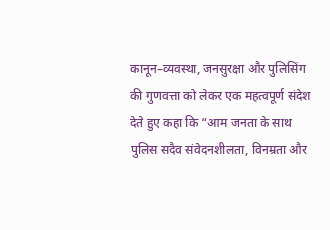कानून–व्यवस्था, जनसुरक्षा और पुलिसिंग की गुणवत्ता को लेकर एक महत्वपूर्ण संदेश देते हुए कहा कि “आम जनता के साथ पुलिस सदैव संवेदनशीलता, विनम्रता और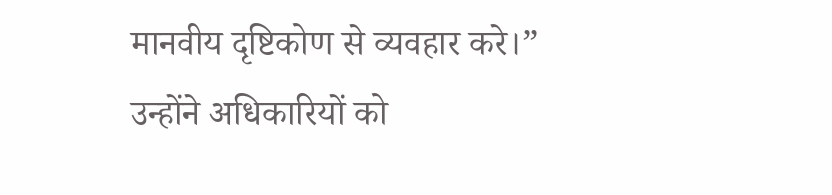मानवीय दृष्टिकोण से व्यवहार करे।” उन्होंने अधिकारियों को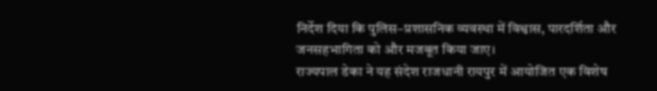निर्देश दिया कि पुलिस–प्रशासनिक व्यवस्था में विश्वास, पारदर्शिता और जनसहभागिता को और मजबूत किया जाए।
राज्यपाल डेका ने यह संदेश राजधानी रायपुर में आयोजित एक विशेष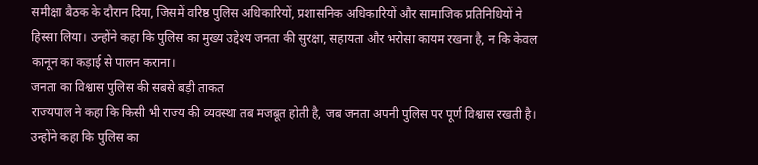समीक्षा बैठक के दौरान दिया, जिसमें वरिष्ठ पुलिस अधिकारियों, प्रशासनिक अधिकारियों और सामाजिक प्रतिनिधियों ने हिस्सा लिया। उन्होंने कहा कि पुलिस का मुख्य उद्देश्य जनता की सुरक्षा, सहायता और भरोसा कायम रखना है, न कि केवल कानून का कड़ाई से पालन कराना।
जनता का विश्वास पुलिस की सबसे बड़ी ताकत
राज्यपाल ने कहा कि किसी भी राज्य की व्यवस्था तब मजबूत होती है, जब जनता अपनी पुलिस पर पूर्ण विश्वास रखती है। उन्होंने कहा कि पुलिस का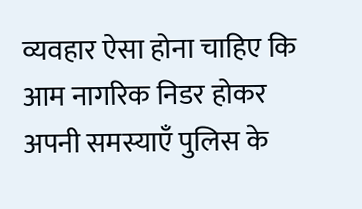व्यवहार ऐसा होना चाहिए कि आम नागरिक निडर होकर अपनी समस्याएँ पुलिस के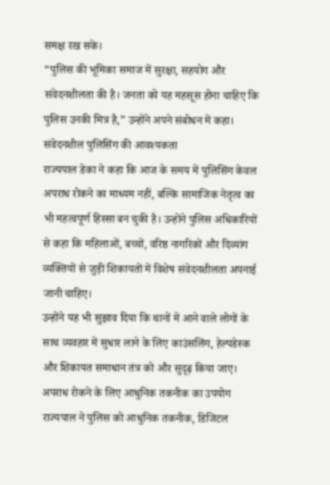समक्ष रख सके।
“पुलिस की भूमिका समाज में सुरक्षा, सहयोग और संवेदनशीलता की है। जनता को यह महसूस होना चाहिए कि पुलिस उनकी मित्र है,” उन्होंने अपने संबोधन में कहा।
संवेदनशील पुलिसिंग की आवश्यकता
राज्यपाल डेका ने कहा कि आज के समय में पुलिसिंग केवल अपराध रोकने का माध्यम नहीं, बल्कि सामाजिक नेतृत्व का भी महत्वपूर्ण हिस्सा बन चुकी है। उन्होंने पुलिस अधिकारियों से कहा कि महिलाओं, बच्चों, वरिष्ठ नागरिकों और दिव्यांग व्यक्तियों से जुड़ी शिकायतों में विशेष संवेदनशीलता अपनाई जानी चाहिए।
उन्होंने यह भी सुझाव दिया कि थानों में आने वाले लोगों के साथ व्यवहार में सुधार लाने के लिए काउंसलिंग, हेल्पडेस्क और शिकायत समाधान तंत्र को और सुदृढ़ किया जाए।
अपराध रोकने के लिए आधुनिक तकनीक का उपयोग
राज्यपाल ने पुलिस को आधुनिक तकनीक, डिजिटल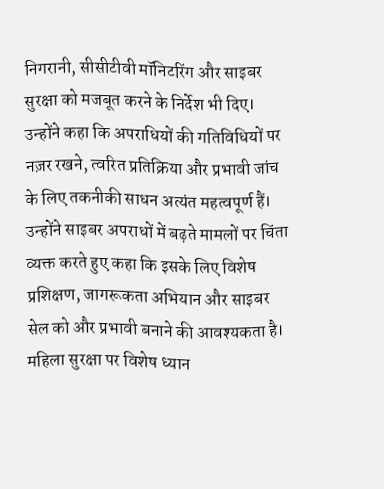निगरानी, सीसीटीवी मॉनिटरिंग और साइबर सुरक्षा को मजबूत करने के निर्देश भी दिए। उन्होंने कहा कि अपराधियों की गतिविधियों पर नज़र रखने, त्वरित प्रतिक्रिया और प्रभावी जांच के लिए तकनीकी साधन अत्यंत महत्वपूर्ण हैं।
उन्होंने साइबर अपराधों में बढ़ते मामलों पर चिंता व्यक्त करते हुए कहा कि इसके लिए विशेष प्रशिक्षण, जागरूकता अभियान और साइबर सेल को और प्रभावी बनाने की आवश्यकता है।
महिला सुरक्षा पर विशेष ध्यान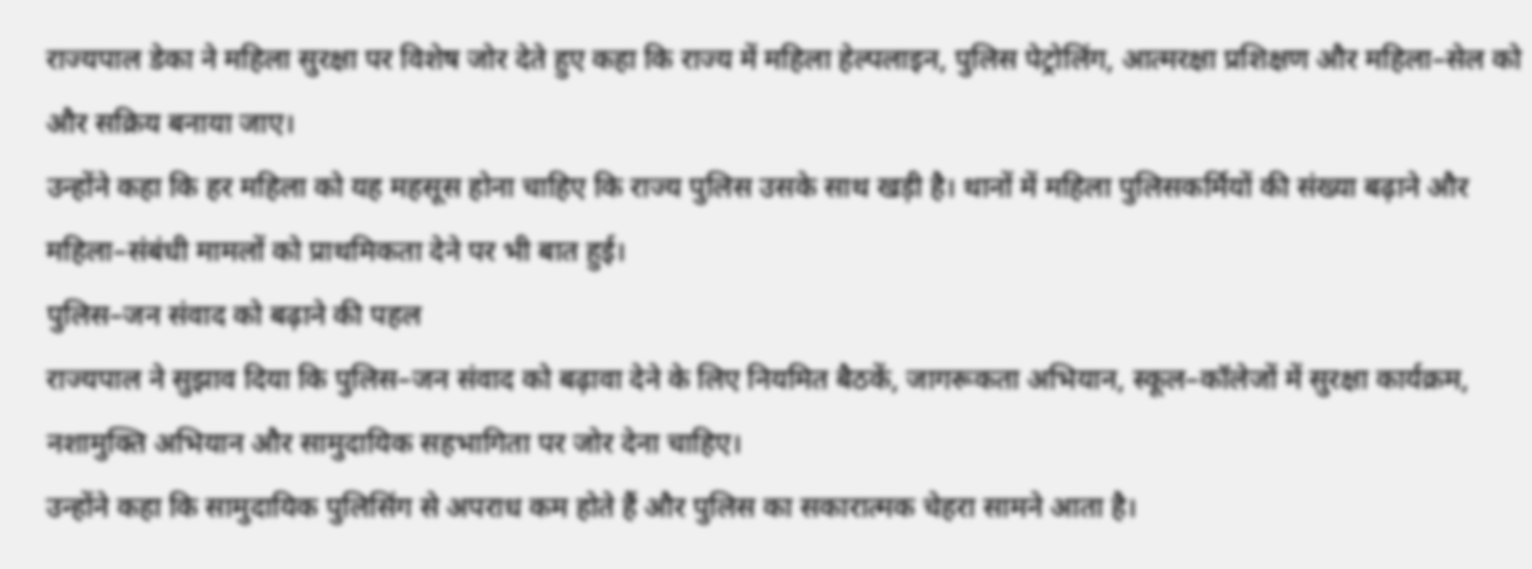राज्यपाल डेका ने महिला सुरक्षा पर विशेष जोर देते हुए कहा कि राज्य में महिला हेल्पलाइन, पुलिस पेट्रोलिंग, आत्मरक्षा प्रशिक्षण और महिला–सेल को और सक्रिय बनाया जाए।
उन्होंने कहा कि हर महिला को यह महसूस होना चाहिए कि राज्य पुलिस उसके साथ खड़ी है। थानों में महिला पुलिसकर्मियों की संख्या बढ़ाने और महिला–संबंधी मामलों को प्राथमिकता देने पर भी बात हुई।
पुलिस–जन संवाद को बढ़ाने की पहल
राज्यपाल ने सुझाव दिया कि पुलिस–जन संवाद को बढ़ावा देने के लिए नियमित बैठकें, जागरूकता अभियान, स्कूल–कॉलेजों में सुरक्षा कार्यक्रम, नशामुक्ति अभियान और सामुदायिक सहभागिता पर जोर देना चाहिए।
उन्होंने कहा कि सामुदायिक पुलिसिंग से अपराध कम होते हैं और पुलिस का सकारात्मक चेहरा सामने आता है।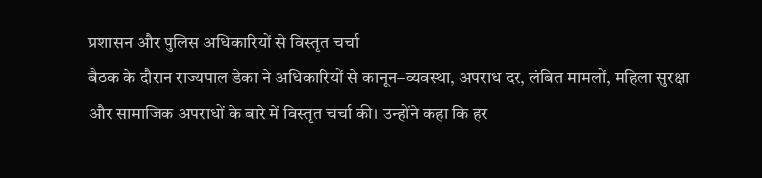प्रशासन और पुलिस अधिकारियों से विस्तृत चर्चा
बैठक के दौरान राज्यपाल डेका ने अधिकारियों से कानून–व्यवस्था, अपराध दर, लंबित मामलों, महिला सुरक्षा और सामाजिक अपराधों के बारे में विस्तृत चर्चा की। उन्होंने कहा कि हर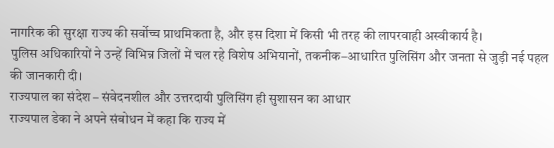नागरिक की सुरक्षा राज्य की सर्वोच्च प्राथमिकता है, और इस दिशा में किसी भी तरह की लापरवाही अस्वीकार्य है।
पुलिस अधिकारियों ने उन्हें विभिन्न जिलों में चल रहे विशेष अभियानों, तकनीक–आधारित पुलिसिंग और जनता से जुड़ी नई पहल की जानकारी दी।
राज्यपाल का संदेश – संवेदनशील और उत्तरदायी पुलिसिंग ही सुशासन का आधार
राज्यपाल डेका ने अपने संबोधन में कहा कि राज्य में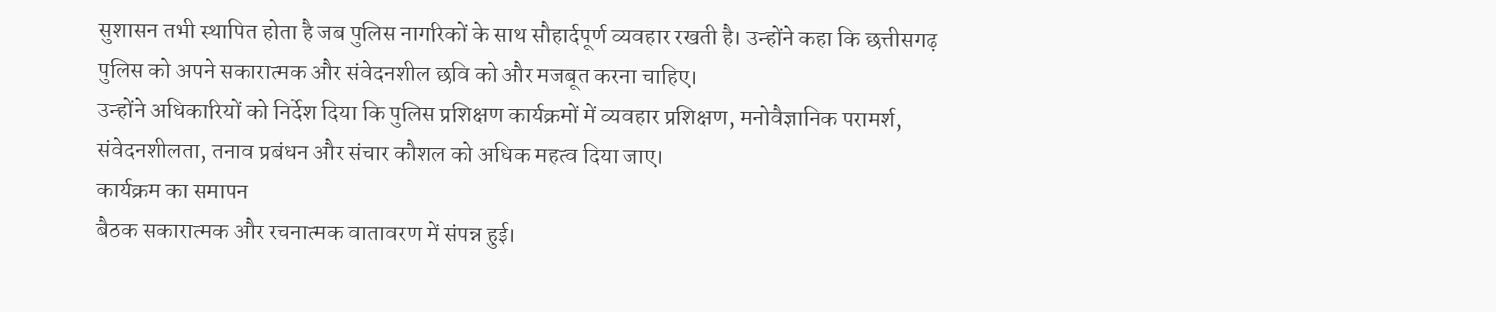सुशासन तभी स्थापित होता है जब पुलिस नागरिकों के साथ सौहार्दपूर्ण व्यवहार रखती है। उन्होंने कहा कि छत्तीसगढ़ पुलिस को अपने सकारात्मक और संवेदनशील छवि को और मजबूत करना चाहिए।
उन्होंने अधिकारियों को निर्देश दिया कि पुलिस प्रशिक्षण कार्यक्रमों में व्यवहार प्रशिक्षण, मनोवैज्ञानिक परामर्श, संवेदनशीलता, तनाव प्रबंधन और संचार कौशल को अधिक महत्व दिया जाए।
कार्यक्रम का समापन
बैठक सकारात्मक और रचनात्मक वातावरण में संपन्न हुई।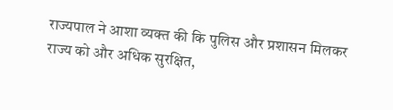राज्यपाल ने आशा व्यक्त की कि पुलिस और प्रशासन मिलकर राज्य को और अधिक सुरक्षित,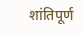शांतिपूर्ण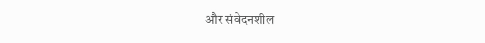और संवेदनशील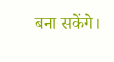बना सकेंगे।